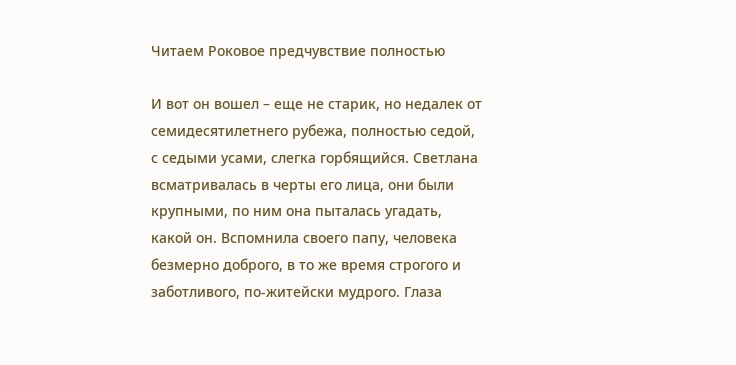Читаем Роковое предчувствие полностью

И вот он вошел – еще не старик, но недалек от семидесятилетнего рубежа, полностью седой, с седыми усами, слегка горбящийся. Светлана всматривалась в черты его лица, они были крупными, по ним она пыталась угадать, какой он. Вспомнила своего папу, человека безмерно доброго, в то же время строгого и заботливого, по-житейски мудрого. Глаза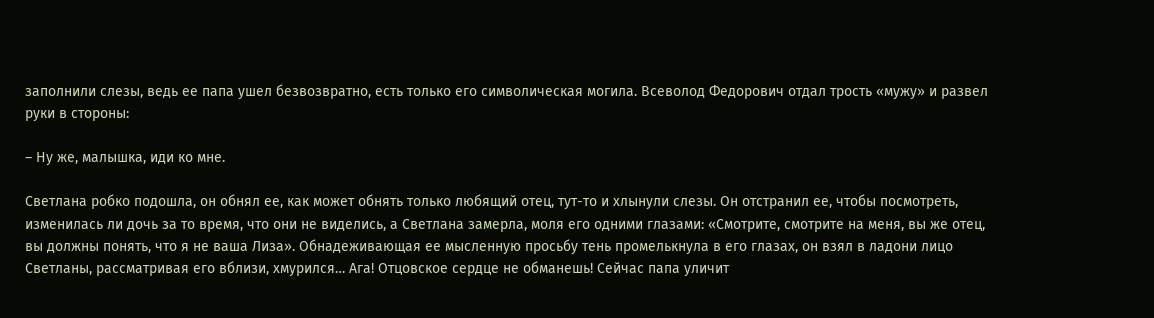заполнили слезы, ведь ее папа ушел безвозвратно, есть только его символическая могила. Всеволод Федорович отдал трость «мужу» и развел руки в стороны:

– Ну же, малышка, иди ко мне.

Светлана робко подошла, он обнял ее, как может обнять только любящий отец, тут-то и хлынули слезы. Он отстранил ее, чтобы посмотреть, изменилась ли дочь за то время, что они не виделись, а Светлана замерла, моля его одними глазами: «Смотрите, смотрите на меня, вы же отец, вы должны понять, что я не ваша Лиза». Обнадеживающая ее мысленную просьбу тень промелькнула в его глазах, он взял в ладони лицо Светланы, рассматривая его вблизи, хмурился… Ага! Отцовское сердце не обманешь! Сейчас папа уличит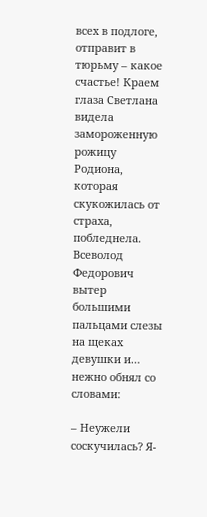всех в подлоге, отправит в тюрьму – какое счастье! Краем глаза Светлана видела замороженную рожицу Родиона, которая скукожилась от страха, побледнела. Всеволод Федорович вытер большими пальцами слезы на щеках девушки и… нежно обнял со словами:

– Неужели соскучилась? Я-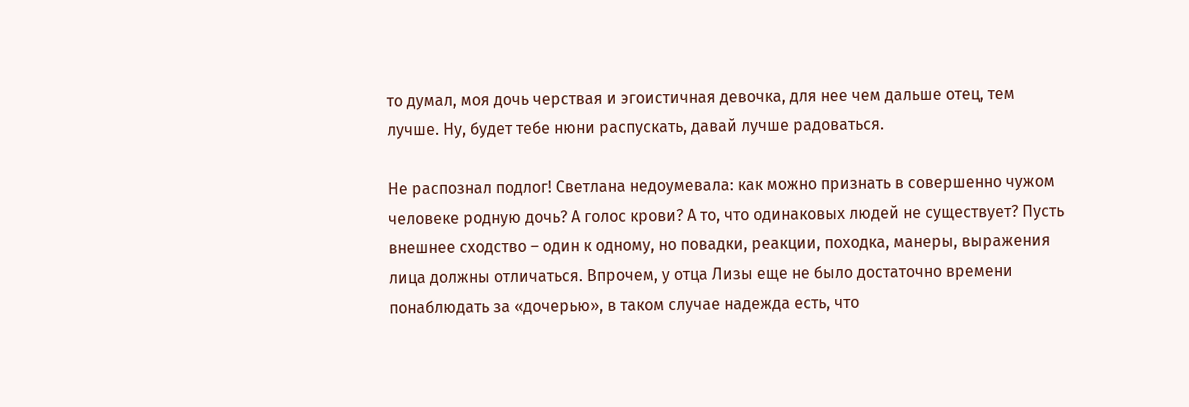то думал, моя дочь черствая и эгоистичная девочка, для нее чем дальше отец, тем лучше. Ну, будет тебе нюни распускать, давай лучше радоваться.

Не распознал подлог! Светлана недоумевала: как можно признать в совершенно чужом человеке родную дочь? А голос крови? А то, что одинаковых людей не существует? Пусть внешнее сходство – один к одному, но повадки, реакции, походка, манеры, выражения лица должны отличаться. Впрочем, у отца Лизы еще не было достаточно времени понаблюдать за «дочерью», в таком случае надежда есть, что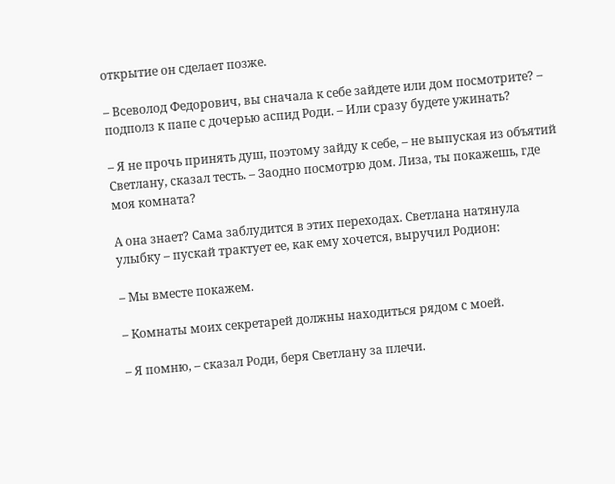открытие он сделает позже.

– Всеволод Федорович, вы сначала к себе зайдете или дом посмотрите? – подполз к папе с дочерью аспид Роди. – Или сразу будете ужинать?

– Я не прочь принять душ, поэтому зайду к себе, – не выпуская из объятий Светлану, сказал тесть. – Заодно посмотрю дом. Лиза, ты покажешь, где моя комната?

А она знает? Сама заблудится в этих переходах. Светлана натянула улыбку – пускай трактует ее, как ему хочется, выручил Родион:

– Мы вместе покажем.

– Комнаты моих секретарей должны находиться рядом с моей.

– Я помню, – сказал Роди, беря Светлану за плечи.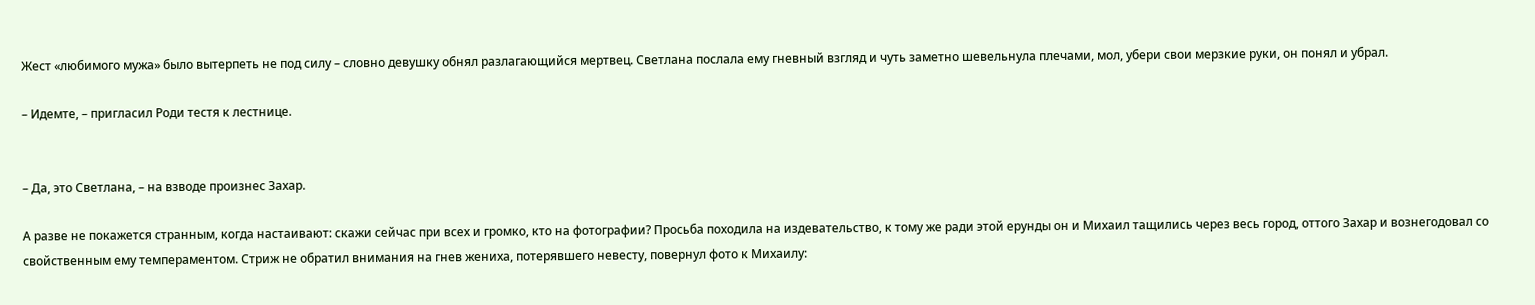Жест «любимого мужа» было вытерпеть не под силу – словно девушку обнял разлагающийся мертвец. Светлана послала ему гневный взгляд и чуть заметно шевельнула плечами, мол, убери свои мерзкие руки, он понял и убрал.

– Идемте, – пригласил Роди тестя к лестнице.


– Да, это Светлана, – на взводе произнес Захар.

А разве не покажется странным, когда настаивают: скажи сейчас при всех и громко, кто на фотографии? Просьба походила на издевательство, к тому же ради этой ерунды он и Михаил тащились через весь город, оттого Захар и вознегодовал со свойственным ему темпераментом. Стриж не обратил внимания на гнев жениха, потерявшего невесту, повернул фото к Михаилу: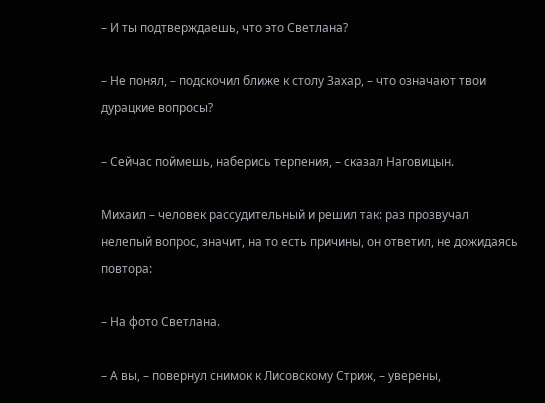– И ты подтверждаешь, что это Светлана?

– Не понял, – подскочил ближе к столу Захар, – что означают твои дурацкие вопросы?

– Сейчас поймешь, наберись терпения, – сказал Наговицын.

Михаил – человек рассудительный и решил так: раз прозвучал нелепый вопрос, значит, на то есть причины, он ответил, не дожидаясь повтора:

– На фото Светлана.

– А вы, – повернул снимок к Лисовскому Стриж, – уверены,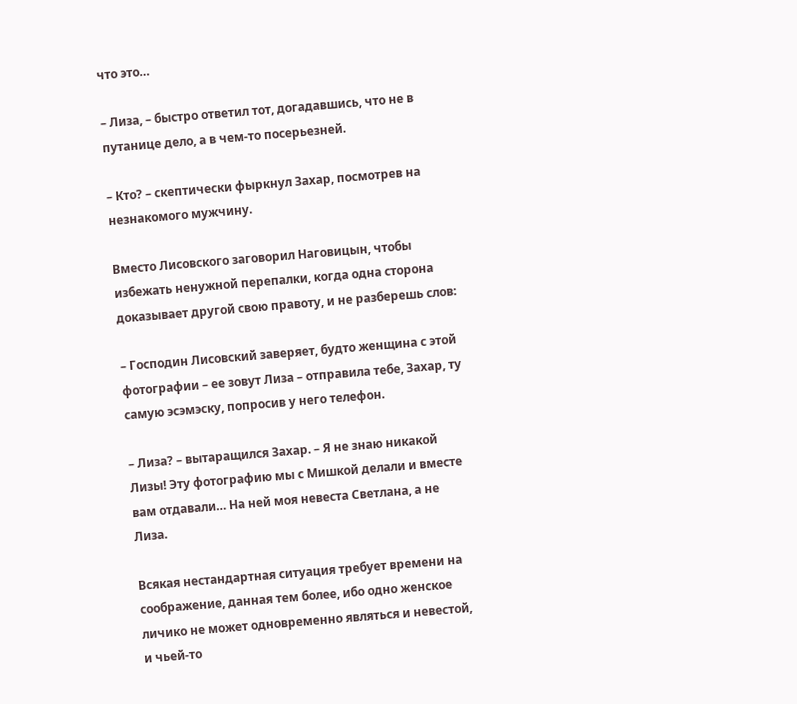что это…

– Лиза, – быстро ответил тот, догадавшись, что не в путанице дело, а в чем-то посерьезней.

– Кто? – скептически фыркнул Захар, посмотрев на незнакомого мужчину.

Вместо Лисовского заговорил Наговицын, чтобы избежать ненужной перепалки, когда одна сторона доказывает другой свою правоту, и не разберешь слов:

– Господин Лисовский заверяет, будто женщина с этой фотографии – ее зовут Лиза – отправила тебе, Захар, ту самую эсэмэску, попросив у него телефон.

– Лиза? – вытаращился Захар. – Я не знаю никакой Лизы! Эту фотографию мы с Мишкой делали и вместе вам отдавали… На ней моя невеста Светлана, а не Лиза.

Всякая нестандартная ситуация требует времени на соображение, данная тем более, ибо одно женское личико не может одновременно являться и невестой, и чьей-то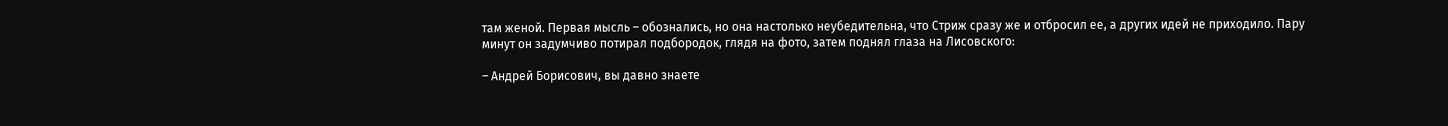там женой. Первая мысль – обознались, но она настолько неубедительна, что Стриж сразу же и отбросил ее, а других идей не приходило. Пару минут он задумчиво потирал подбородок, глядя на фото, затем поднял глаза на Лисовского:

– Андрей Борисович, вы давно знаете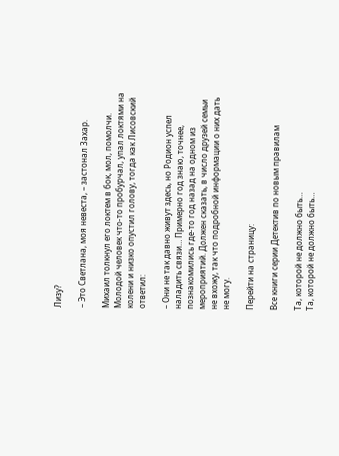Лизу?

– Это Светлана, моя невеста, – застонал Захар.

Михаил толкнул его локтем в бок, мол, помолчи. Молодой человек что-то пробурчал, упал локтями на колени и низко опустил голову, тогда как Лисовский ответил:

– Они не так давно живут здесь, но Родион успел наладить связи… Примерно год знаю, точнее, познакомились где-то год назад на одном из мероприятий. Должен сказать, в число друзей семьи не вхожу, так что подробной информации о них дать не могу.

Перейти на страницу:

Все книги серии Детектив по новым правилам

Та, которой не должно быть…
Та, которой не должно быть…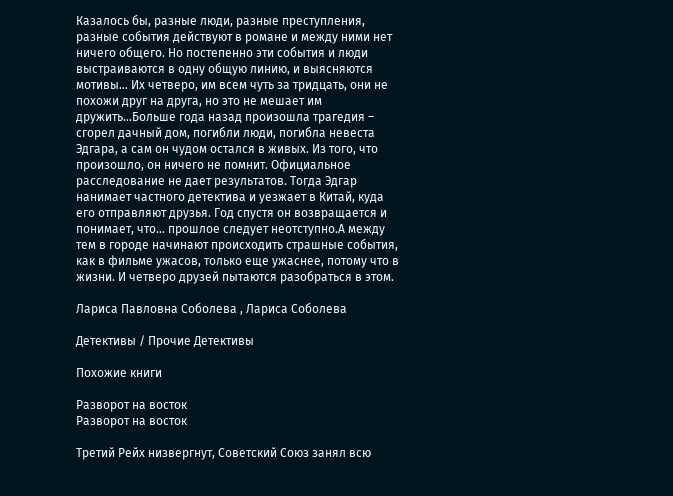Казалось бы, разные люди, разные преступления, разные события действуют в романе и между ними нет ничего общего. Но постепенно эти события и люди выстраиваются в одну общую линию, и выясняются мотивы… Их четверо, им всем чуть за тридцать, они не похожи друг на друга, но это не мешает им дружить…Больше года назад произошла трагедия – сгорел дачный дом, погибли люди, погибла невеста Эдгара, а сам он чудом остался в живых. Из того, что произошло, он ничего не помнит. Официальное расследование не дает результатов. Тогда Эдгар нанимает частного детектива и уезжает в Китай, куда его отправляют друзья. Год спустя он возвращается и понимает, что… прошлое следует неотступно.А между тем в городе начинают происходить страшные события, как в фильме ужасов, только еще ужаснее, потому что в жизни. И четверо друзей пытаются разобраться в этом.

Лариса Павловна Соболева , Лариса Соболева

Детективы / Прочие Детективы

Похожие книги

Разворот на восток
Разворот на восток

Третий Рейх низвергнут, Советский Союз занял всю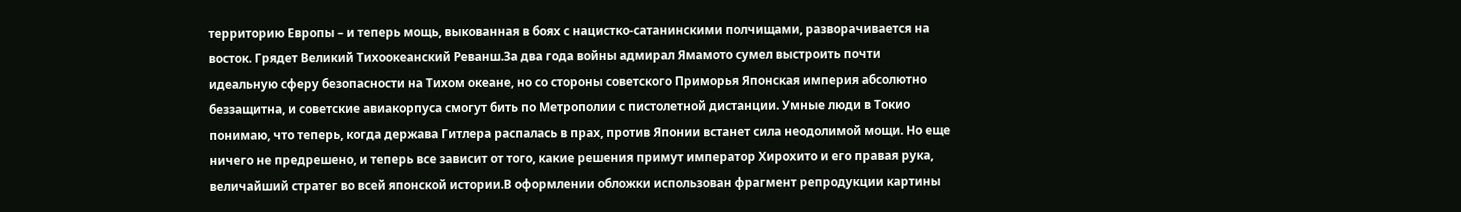территорию Европы – и теперь мощь, выкованная в боях с нацистко-сатанинскими полчищами, разворачивается на восток. Грядет Великий Тихоокеанский Реванш.За два года войны адмирал Ямамото сумел выстроить почти идеальную сферу безопасности на Тихом океане, но со стороны советского Приморья Японская империя абсолютно беззащитна, и советские авиакорпуса смогут бить по Метрополии с пистолетной дистанции. Умные люди в Токио понимаю, что теперь, когда держава Гитлера распалась в прах, против Японии встанет сила неодолимой мощи. Но еще ничего не предрешено, и теперь все зависит от того, какие решения примут император Хирохито и его правая рука, величайший стратег во всей японской истории.В оформлении обложки использован фрагмент репродукции картины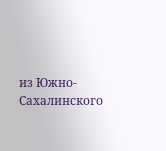из Южно-Сахалинского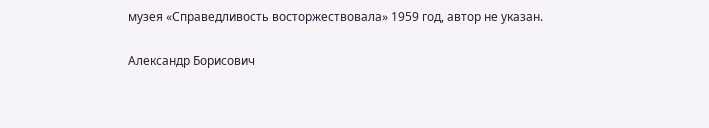музея «Справедливость восторжествовала» 1959 год, автор не указан.

Александр Борисович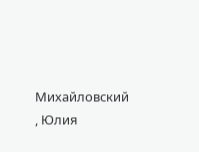Михайловский , Юлия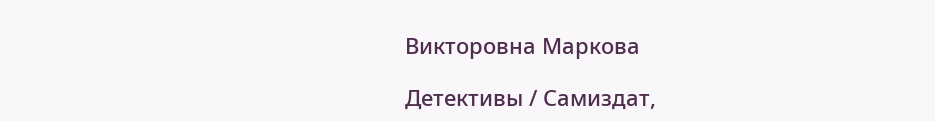Викторовна Маркова

Детективы / Самиздат,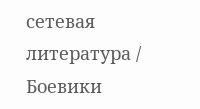сетевая литература / Боевики